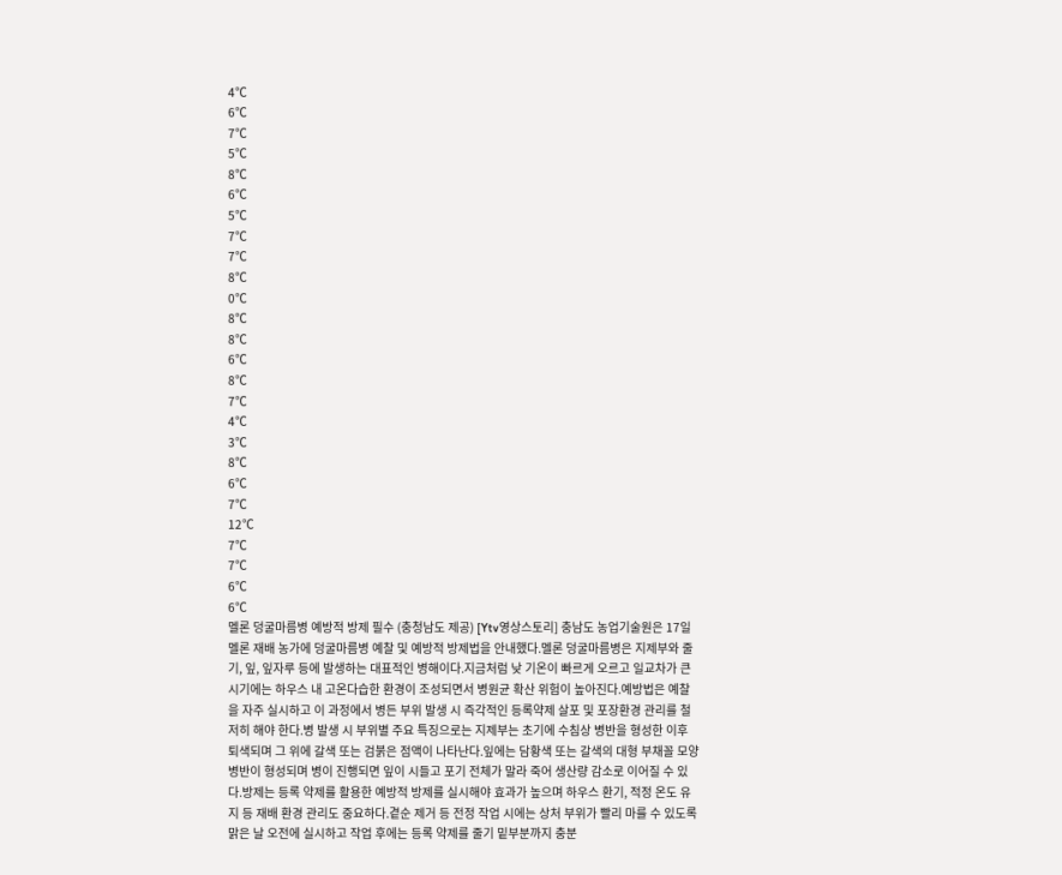4℃
6℃
7℃
5℃
8℃
6℃
5℃
7℃
7℃
8℃
0℃
8℃
8℃
6℃
8℃
7℃
4℃
3℃
8℃
6℃
7℃
12℃
7℃
7℃
6℃
6℃
멜론 덩굴마름병 예방적 방제 필수 (충청남도 제공) [Ytv영상스토리] 충남도 농업기술원은 17일 멜론 재배 농가에 덩굴마름병 예찰 및 예방적 방제법을 안내했다.멜론 덩굴마름병은 지제부와 줄기, 잎, 잎자루 등에 발생하는 대표적인 병해이다.지금처럼 낮 기온이 빠르게 오르고 일교차가 큰 시기에는 하우스 내 고온다습한 환경이 조성되면서 병원균 확산 위험이 높아진다.예방법은 예찰을 자주 실시하고 이 과정에서 병든 부위 발생 시 즉각적인 등록약제 살포 및 포장환경 관리를 철저히 해야 한다.병 발생 시 부위별 주요 특징으로는 지제부는 초기에 수침상 병반을 형성한 이후 퇴색되며 그 위에 갈색 또는 검붉은 점액이 나타난다.잎에는 담황색 또는 갈색의 대형 부채꼴 모양 병반이 형성되며 병이 진행되면 잎이 시들고 포기 전체가 말라 죽어 생산량 감소로 이어질 수 있다.방제는 등록 약제를 활용한 예방적 방제를 실시해야 효과가 높으며 하우스 환기, 적정 온도 유지 등 재배 환경 관리도 중요하다.곁순 제거 등 전정 작업 시에는 상처 부위가 빨리 마를 수 있도록 맑은 날 오전에 실시하고 작업 후에는 등록 약제를 줄기 밑부분까지 충분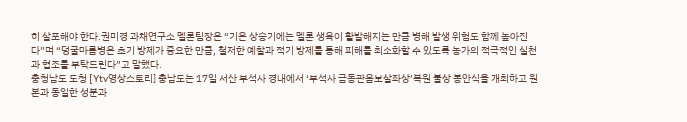히 살포해야 한다.권미경 과채연구소 멜론팀장은 “기온 상승기에는 멜론 생육이 활발해지는 만큼 병해 발생 위험도 함께 높아진다”며 “덩굴마름병은 초기 방제가 중요한 만큼, 철저한 예찰과 적기 방제를 통해 피해를 최소화할 수 있도록 농가의 적극적인 실천과 협조를 부탁드린다”고 말했다.
충청남도 도청 [Ytv영상스토리] 충남도는 17일 서산 부석사 경내에서 ‘부석사 금동관음보살좌상’복원 불상 봉안식을 개최하고 원본과 동일한 성분과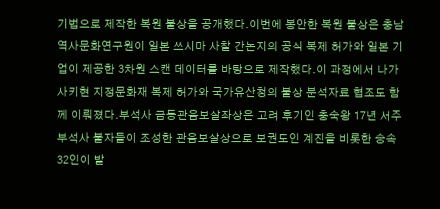기법으로 제작한 복원 불상을 공개했다.이번에 봉안한 복원 불상은 충남역사문화연구원이 일본 쓰시마 사찰 간논지의 공식 복제 허가와 일본 기업이 제공한 3차원 스캔 데이터를 바탕으로 제작했다.이 과정에서 나가사키현 지정문화재 복제 허가와 국가유산청의 불상 분석자료 협조도 함께 이뤄졌다.부석사 금동관음보살좌상은 고려 후기인 충숙왕 17년 서주 부석사 불자들이 조성한 관음보살상으로 보권도인 계진을 비롯한 승속 32인이 발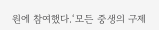원에 참여했다.‘모든 중생의 구제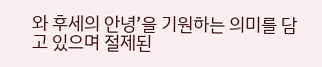와 후세의 안녕’을 기원하는 의미를 담고 있으며 절제된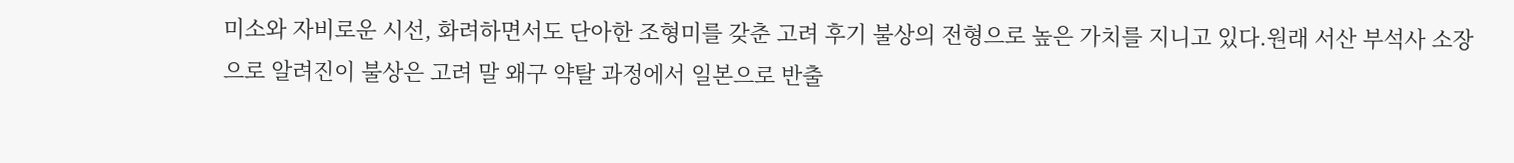미소와 자비로운 시선, 화려하면서도 단아한 조형미를 갖춘 고려 후기 불상의 전형으로 높은 가치를 지니고 있다.원래 서산 부석사 소장으로 알려진이 불상은 고려 말 왜구 약탈 과정에서 일본으로 반출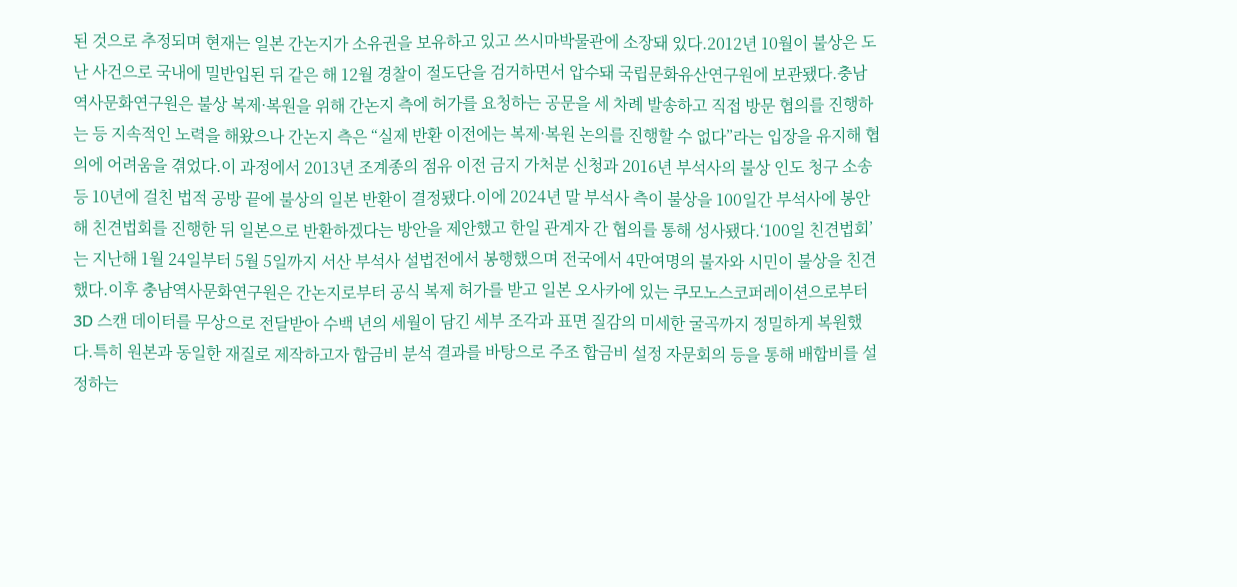된 것으로 추정되며 현재는 일본 간논지가 소유권을 보유하고 있고 쓰시마박물관에 소장돼 있다.2012년 10월이 불상은 도난 사건으로 국내에 밀반입된 뒤 같은 해 12월 경찰이 절도단을 검거하면서 압수돼 국립문화유산연구원에 보관됐다.충남역사문화연구원은 불상 복제·복원을 위해 간논지 측에 허가를 요청하는 공문을 세 차례 발송하고 직접 방문 협의를 진행하는 등 지속적인 노력을 해왔으나 간논지 측은 “실제 반환 이전에는 복제·복원 논의를 진행할 수 없다”라는 입장을 유지해 협의에 어려움을 겪었다.이 과정에서 2013년 조계종의 점유 이전 금지 가처분 신청과 2016년 부석사의 불상 인도 청구 소송 등 10년에 걸친 법적 공방 끝에 불상의 일본 반환이 결정됐다.이에 2024년 말 부석사 측이 불상을 100일간 부석사에 봉안해 친견법회를 진행한 뒤 일본으로 반환하겠다는 방안을 제안했고 한일 관계자 간 협의를 통해 성사됐다.‘100일 친견법회’는 지난해 1월 24일부터 5월 5일까지 서산 부석사 설법전에서 봉행했으며 전국에서 4만여명의 불자와 시민이 불상을 친견했다.이후 충남역사문화연구원은 간논지로부터 공식 복제 허가를 받고 일본 오사카에 있는 쿠모노스코퍼레이션으로부터 3D 스캔 데이터를 무상으로 전달받아 수백 년의 세월이 담긴 세부 조각과 표면 질감의 미세한 굴곡까지 정밀하게 복원했다.특히 원본과 동일한 재질로 제작하고자 합금비 분석 결과를 바탕으로 주조 합금비 설정 자문회의 등을 통해 배합비를 설정하는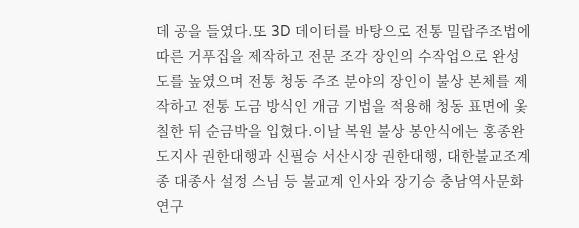데 공을 들였다.또 3D 데이터를 바탕으로 전통 밀랍주조법에 따른 거푸집을 제작하고 전문 조각 장인의 수작업으로 완성도를 높였으며 전통 청동 주조 분야의 장인이 불상 본체를 제작하고 전통 도금 방식인 개금 기법을 적용해 청동 표면에 옻칠한 뒤 순금박을 입혔다.이날 복원 불상 봉안식에는 홍종완 도지사 권한대행과 신필승 서산시장 권한대행, 대한불교조계종 대종사 설정 스님 등 불교계 인사와 장기승 충남역사문화연구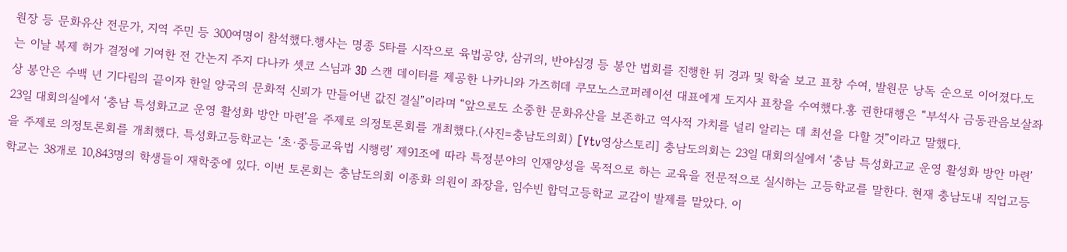원장 등 문화유산 전문가, 지역 주민 등 300여명이 참석했다.행사는 명종 5타를 시작으로 육법공양, 삼귀의, 반야심경 등 봉안 법회를 진행한 뒤 경과 및 학술 보고 표창 수여, 발원문 낭독 순으로 이어졌다.도는 이날 복제 허가 결정에 기여한 전 간논지 주지 다나카 셋코 스님과 3D 스캔 데이터를 제공한 나카니와 가즈히데 쿠모노스코퍼레이션 대표에게 도지사 표창을 수여했다.홍 권한대행은 “부석사 금동관음보살좌상 봉안은 수백 년 기다림의 끝이자 한일 양국의 문화적 신뢰가 만들어낸 값진 결실”이라며 “앞으로도 소중한 문화유산을 보존하고 역사적 가치를 널리 알리는 데 최선을 다할 것”이라고 말했다.
23일 대회의실에서 ‘충남 특성화고교 운영 활성화 방안 마련’을 주제로 의정토론회를 개최했다.(사진=충남도의회) [Ytv영상스토리] 충남도의회는 23일 대회의실에서 ‘충남 특성화고교 운영 활성화 방안 마련’을 주제로 의정토론회를 개최했다. 특성화고등학교는 ‘초·중등교육법 시행령’ 제91조에 따라 특정분야의 인재양성을 목적으로 하는 교육을 전문적으로 실시하는 고등학교를 말한다. 현재 충남도내 직업고등학교는 38개로 10,843명의 학생들이 재학중에 있다. 이번 토론회는 충남도의회 이종화 의원이 좌장을, 임수빈 합덕고등학교 교감이 발제를 맡았다. 이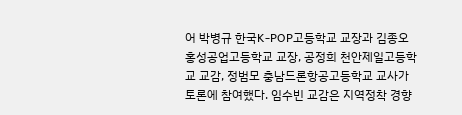어 박병규 한국K-POP고등학교 교장과 김종오 홍성공업고등학교 교장, 공정희 천안제일고등학교 교감, 정범모 충남드론항공고등학교 교사가 토론에 참여했다. 임수빈 교감은 지역정착 경향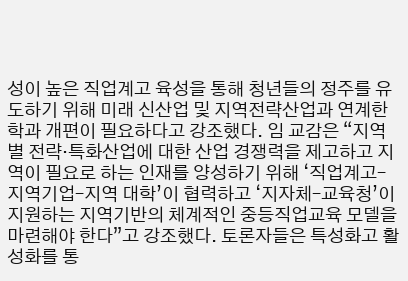성이 높은 직업계고 육성을 통해 청년들의 정주를 유도하기 위해 미래 신산업 및 지역전략산업과 연계한 학과 개편이 필요하다고 강조했다. 임 교감은 “지역별 전략·특화산업에 대한 산업 경쟁력을 제고하고 지역이 필요로 하는 인재를 양성하기 위해 ‘직업계고–지역기업–지역 대학’이 협력하고 ‘지자체–교육청’이 지원하는 지역기반의 체계적인 중등직업교육 모델을 마련해야 한다”고 강조했다. 토론자들은 특성화고 활성화를 통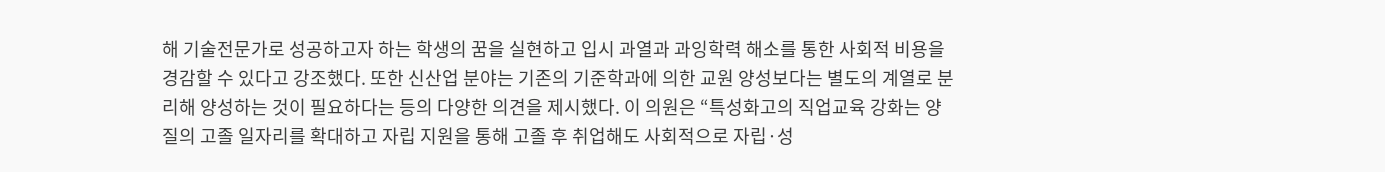해 기술전문가로 성공하고자 하는 학생의 꿈을 실현하고 입시 과열과 과잉학력 해소를 통한 사회적 비용을 경감할 수 있다고 강조했다. 또한 신산업 분야는 기존의 기준학과에 의한 교원 양성보다는 별도의 계열로 분리해 양성하는 것이 필요하다는 등의 다양한 의견을 제시했다. 이 의원은 “특성화고의 직업교육 강화는 양질의 고졸 일자리를 확대하고 자립 지원을 통해 고졸 후 취업해도 사회적으로 자립·성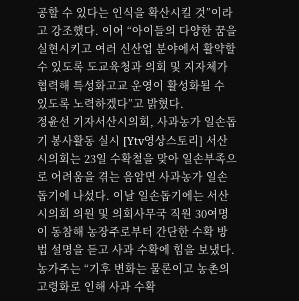공할 수 있다는 인식을 확산시킬 것”이라고 강조했다. 이어 “아이들의 다양한 꿈을 실현시키고 여러 신산업 분야에서 활약할 수 있도록 도교육청과 의회 및 지자체가 협력해 특성화고교 운영이 활성화될 수 있도록 노력하겠다”고 밝혔다.
정윤선 기자서산시의회, 사과농가 일손돕기 봉사활동 실시 [Ytv영상스토리] 서산시의회는 23일 수확철을 맞아 일손부족으로 어려움을 겪는 음암면 사과농가 일손돕기에 나섰다. 이날 일손돕기에는 서산시의회 의원 및 의회사무국 직원 30여명이 동참해 농장주로부터 간단한 수확 방법 설명을 듣고 사과 수확에 힘을 보냈다. 농가주는 “기후 변화는 물론이고 농촌의 고령화로 인해 사과 수확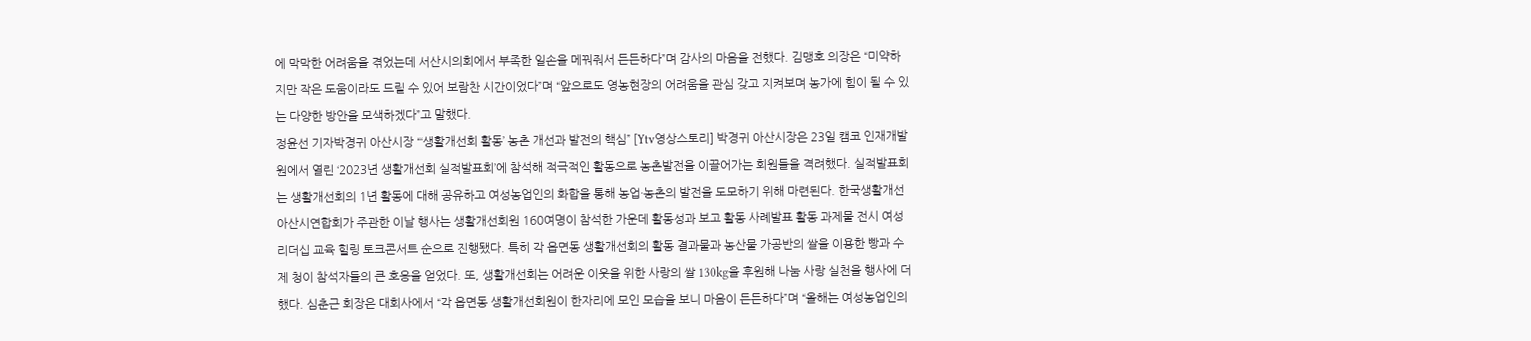에 막막한 어려움을 겪었는데 서산시의회에서 부족한 일손을 메꿔줘서 든든하다”며 감사의 마음을 전했다. 김맹호 의장은 “미약하지만 작은 도움이라도 드릴 수 있어 보람찬 시간이었다”며 “앞으로도 영농현장의 어려움을 관심 갖고 지켜보며 농가에 힘이 될 수 있는 다양한 방안을 모색하겠다”고 말했다.
정윤선 기자박경귀 아산시장 “‘생활개선회 활동’ 농촌 개선과 발전의 핵심” [Ytv영상스토리] 박경귀 아산시장은 23일 캠코 인재개발원에서 열린 ‘2023년 생활개선회 실적발표회’에 참석해 적극적인 활동으로 농촌발전을 이끌어가는 회원들을 격려했다. 실적발표회는 생활개선회의 1년 활동에 대해 공유하고 여성농업인의 화합을 통해 농업·농촌의 발전을 도모하기 위해 마련된다. 한국생활개선아산시연합회가 주관한 이날 행사는 생활개선회원 160여명이 참석한 가운데 활동성과 보고 활동 사례발표 활동 과제물 전시 여성 리더십 교육 힐링 토크콘서트 순으로 진행됐다. 특히 각 읍면동 생활개선회의 활동 결과물과 농산물 가공반의 쌀을 이용한 빵과 수제 청이 참석자들의 큰 호응을 얻었다. 또, 생활개선회는 어려운 이웃을 위한 사랑의 쌀 130kg을 후원해 나눔 사랑 실천을 행사에 더했다. 심춘근 회장은 대회사에서 “각 읍면동 생활개선회원이 한자리에 모인 모습을 보니 마음이 든든하다”며 “올해는 여성농업인의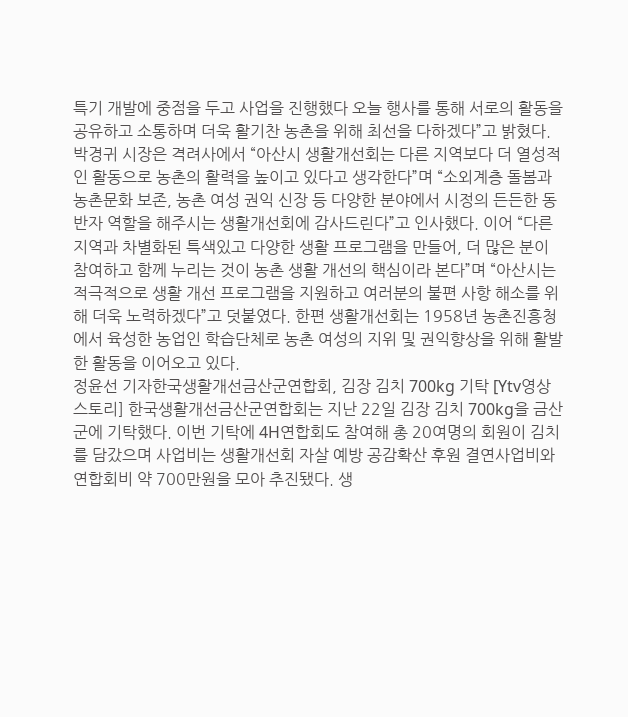특기 개발에 중점을 두고 사업을 진행했다 오늘 행사를 통해 서로의 활동을 공유하고 소통하며 더욱 활기찬 농촌을 위해 최선을 다하겠다”고 밝혔다. 박경귀 시장은 격려사에서 “아산시 생활개선회는 다른 지역보다 더 열성적인 활동으로 농촌의 활력을 높이고 있다고 생각한다”며 “소외계층 돌봄과 농촌문화 보존, 농촌 여성 권익 신장 등 다양한 분야에서 시정의 든든한 동반자 역할을 해주시는 생활개선회에 감사드린다”고 인사했다. 이어 “다른 지역과 차별화된 특색있고 다양한 생활 프로그램을 만들어, 더 많은 분이 참여하고 함께 누리는 것이 농촌 생활 개선의 핵심이라 본다”며 “아산시는 적극적으로 생활 개선 프로그램을 지원하고 여러분의 불편 사항 해소를 위해 더욱 노력하겠다”고 덧붙였다. 한편 생활개선회는 1958년 농촌진흥청에서 육성한 농업인 학습단체로 농촌 여성의 지위 및 권익향상을 위해 활발한 활동을 이어오고 있다.
정윤선 기자한국생활개선금산군연합회, 김장 김치 700kg 기탁 [Ytv영상스토리] 한국생활개선금산군연합회는 지난 22일 김장 김치 700kg을 금산군에 기탁했다. 이번 기탁에 4H연합회도 참여해 총 20여명의 회원이 김치를 담갔으며 사업비는 생활개선회 자살 예방 공감확산 후원 결연사업비와 연합회비 약 700만원을 모아 추진됐다. 생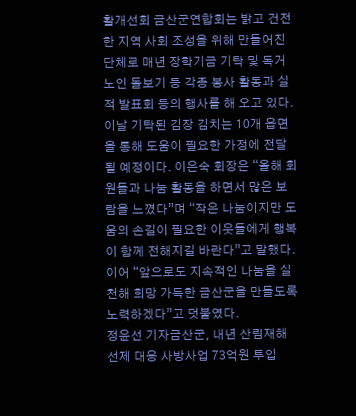활개선회 금산군연합회는 밝고 건전한 지역 사회 조성을 위해 만들어진 단체로 매년 장학기금 기탁 및 독거노인 돌보기 등 각종 봉사 활동과 실적 발표회 등의 행사를 해 오고 있다. 이날 기탁된 김장 김치는 10개 읍면을 통해 도움이 필요한 가정에 전달될 예정이다. 이은숙 회장은 “올해 회원들과 나눔 활동을 하면서 많은 보람을 느꼈다”며 “작은 나눔이지만 도움의 손길이 필요한 이웃들에게 행복이 함께 전해지길 바란다”고 말했다. 이어 “앞으로도 지속적인 나눔을 실천해 희망 가득한 금산군을 만들도록 노력하겠다”고 덧붙였다.
정윤선 기자금산군, 내년 산림재해 선제 대응 사방사업 73억원 투입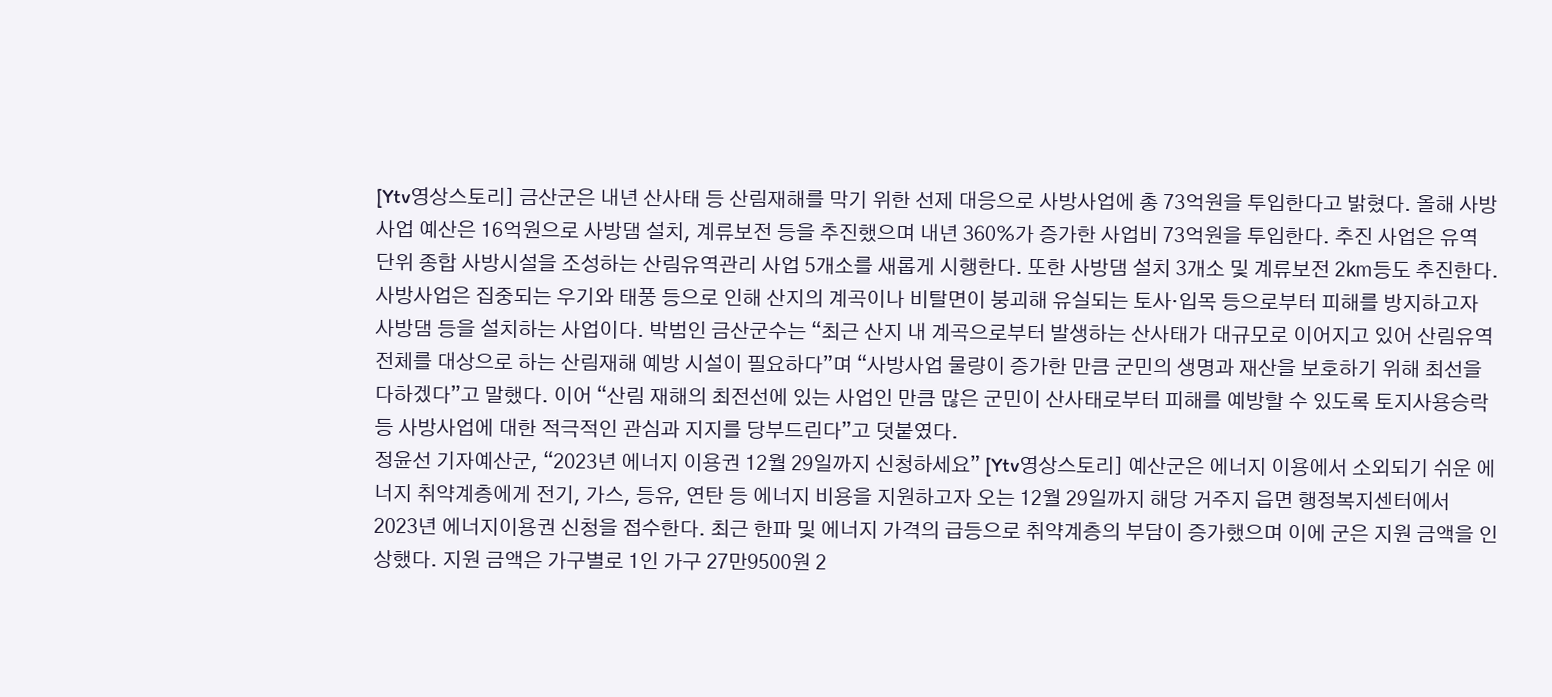[Ytv영상스토리] 금산군은 내년 산사태 등 산림재해를 막기 위한 선제 대응으로 사방사업에 총 73억원을 투입한다고 밝혔다. 올해 사방사업 예산은 16억원으로 사방댐 설치, 계류보전 등을 추진했으며 내년 360%가 증가한 사업비 73억원을 투입한다. 추진 사업은 유역 단위 종합 사방시설을 조성하는 산림유역관리 사업 5개소를 새롭게 시행한다. 또한 사방댐 설치 3개소 및 계류보전 2㎞등도 추진한다. 사방사업은 집중되는 우기와 태풍 등으로 인해 산지의 계곡이나 비탈면이 붕괴해 유실되는 토사·입목 등으로부터 피해를 방지하고자 사방댐 등을 설치하는 사업이다. 박범인 금산군수는 “최근 산지 내 계곡으로부터 발생하는 산사태가 대규모로 이어지고 있어 산림유역 전체를 대상으로 하는 산림재해 예방 시설이 필요하다”며 “사방사업 물량이 증가한 만큼 군민의 생명과 재산을 보호하기 위해 최선을 다하겠다”고 말했다. 이어 “산림 재해의 최전선에 있는 사업인 만큼 많은 군민이 산사태로부터 피해를 예방할 수 있도록 토지사용승락 등 사방사업에 대한 적극적인 관심과 지지를 당부드린다”고 덧붙였다.
정윤선 기자예산군, “2023년 에너지 이용권 12월 29일까지 신청하세요” [Ytv영상스토리] 예산군은 에너지 이용에서 소외되기 쉬운 에너지 취약계층에게 전기, 가스, 등유, 연탄 등 에너지 비용을 지원하고자 오는 12월 29일까지 해당 거주지 읍면 행정복지센터에서 2023년 에너지이용권 신청을 접수한다. 최근 한파 및 에너지 가격의 급등으로 취약계층의 부담이 증가했으며 이에 군은 지원 금액을 인상했다. 지원 금액은 가구별로 1인 가구 27만9500원 2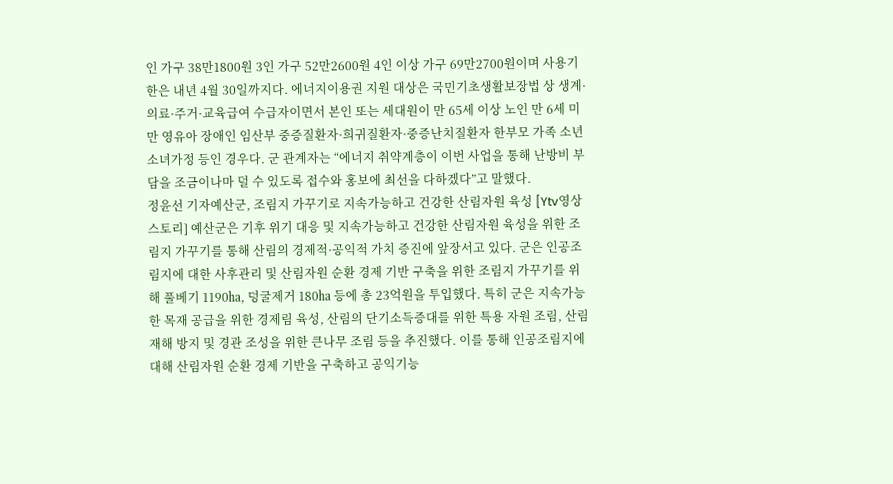인 가구 38만1800원 3인 가구 52만2600원 4인 이상 가구 69만2700원이며 사용기한은 내년 4월 30일까지다. 에너지이용권 지원 대상은 국민기초생활보장법 상 생계·의료·주거·교육급여 수급자이면서 본인 또는 세대원이 만 65세 이상 노인 만 6세 미만 영유아 장애인 임산부 중증질환자·희귀질환자·중증난치질환자 한부모 가족 소년소녀가정 등인 경우다. 군 관계자는 “에너지 취약계층이 이번 사업을 통해 난방비 부담을 조금이나마 덜 수 있도록 접수와 홍보에 최선을 다하겠다”고 말했다.
정윤선 기자예산군, 조림지 가꾸기로 지속가능하고 건강한 산림자원 육성 [Ytv영상스토리] 예산군은 기후 위기 대응 및 지속가능하고 건강한 산림자원 육성을 위한 조림지 가꾸기를 통해 산림의 경제적·공익적 가치 증진에 앞장서고 있다. 군은 인공조림지에 대한 사후관리 및 산림자원 순환 경제 기반 구축을 위한 조림지 가꾸기를 위해 풀베기 1190㏊, 덩굴제거 180㏊ 등에 총 23억원을 투입했다. 특히 군은 지속가능한 목재 공급을 위한 경제림 육성, 산림의 단기소득증대를 위한 특용 자원 조림, 산림 재해 방지 및 경관 조성을 위한 큰나무 조림 등을 추진했다. 이를 통해 인공조림지에 대해 산림자원 순환 경제 기반을 구축하고 공익기능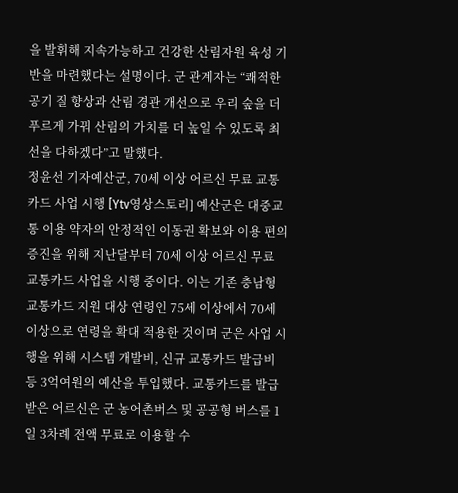을 발휘해 지속가능하고 건강한 산림자원 육성 기반을 마련했다는 설명이다. 군 관계자는 “쾌적한 공기 질 향상과 산림 경관 개선으로 우리 숲을 더 푸르게 가꿔 산림의 가치를 더 높일 수 있도록 최선을 다하겠다”고 말했다.
정윤선 기자예산군, 70세 이상 어르신 무료 교통카드 사업 시행 [Ytv영상스토리] 예산군은 대중교통 이용 약자의 안정적인 이동권 확보와 이용 편의 증진을 위해 지난달부터 70세 이상 어르신 무료 교통카드 사업을 시행 중이다. 이는 기존 충남형 교통카드 지원 대상 연령인 75세 이상에서 70세 이상으로 연령을 확대 적용한 것이며 군은 사업 시행을 위해 시스템 개발비, 신규 교통카드 발급비 등 3억여원의 예산을 투입했다. 교통카드를 발급받은 어르신은 군 농어촌버스 및 공공형 버스를 1일 3차례 전액 무료로 이용할 수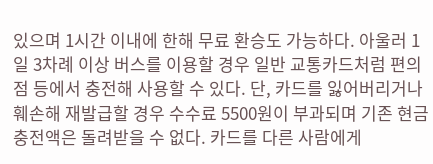있으며 1시간 이내에 한해 무료 환승도 가능하다. 아울러 1일 3차례 이상 버스를 이용할 경우 일반 교통카드처럼 편의점 등에서 충전해 사용할 수 있다. 단, 카드를 잃어버리거나 훼손해 재발급할 경우 수수료 5500원이 부과되며 기존 현금 충전액은 돌려받을 수 없다. 카드를 다른 사람에게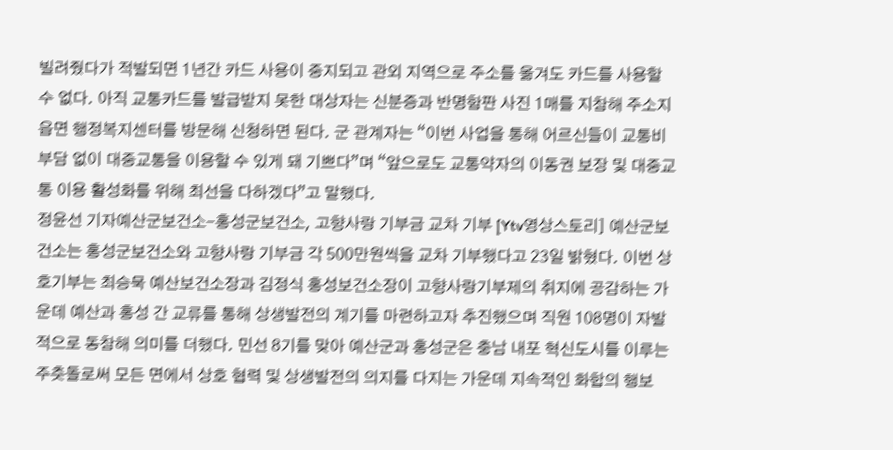빌려줬다가 적발되면 1년간 카드 사용이 중지되고 관외 지역으로 주소를 옮겨도 카드를 사용할 수 없다. 아직 교통카드를 발급받지 못한 대상자는 신분증과 반명함판 사진 1매를 지참해 주소지 읍면 행정복지센터를 방문해 신청하면 된다. 군 관계자는 “이번 사업을 통해 어르신들이 교통비 부담 없이 대중교통을 이용할 수 있게 돼 기쁘다”며 “앞으로도 교통약자의 이동권 보장 및 대중교통 이용 활성화를 위해 최선을 다하겠다”고 말했다.
정윤선 기자예산군보건소-홍성군보건소, 고향사랑 기부금 교차 기부 [Ytv영상스토리] 예산군보건소는 홍성군보건소와 고향사랑 기부금 각 500만원씩을 교차 기부했다고 23일 밝혔다. 이번 상호기부는 최승묵 예산보건소장과 김정식 홍성보건소장이 고향사랑기부제의 취지에 공감하는 가운데 예산과 홍성 간 교류를 통해 상생발전의 계기를 마련하고자 추진했으며 직원 108명이 자발적으로 동참해 의미를 더했다. 민선 8기를 맞아 예산군과 홍성군은 충남 내포 혁신도시를 이루는 주춧돌로써 모든 면에서 상호 협력 및 상생발전의 의지를 다지는 가운데 지속적인 화합의 행보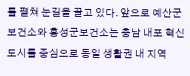를 펼쳐 눈길을 끌고 있다. 앞으로 예산군보건소와 홍성군보건소는 충남 내포 혁신도시를 중심으로 동일 생활권 내 지역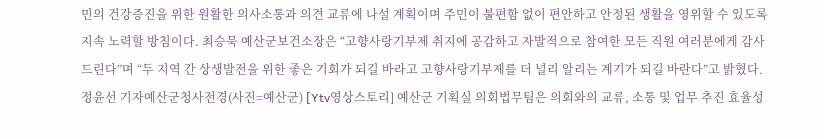민의 건강증진을 위한 원활한 의사소통과 의견 교류에 나설 계획이며 주민이 불편함 없이 편안하고 안정된 생활을 영위할 수 있도록 지속 노력할 방침이다. 최승묵 예산군보건소장은 “고향사랑기부제 취지에 공감하고 자발적으로 참여한 모든 직원 여러분에게 감사드린다”며 “두 지역 간 상생발전을 위한 좋은 기회가 되길 바라고 고향사랑기부제를 더 널리 알리는 계기가 되길 바란다”고 밝혔다.
정윤선 기자예산군청사전경(사진=예산군) [Ytv영상스토리] 예산군 기획실 의회법무팀은 의회와의 교류, 소통 및 업무 추진 효율성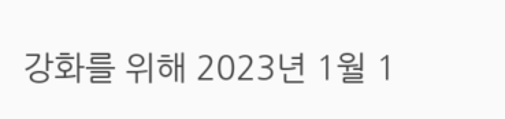강화를 위해 2023년 1월 1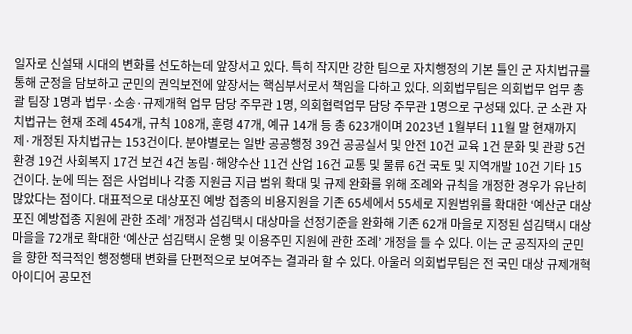일자로 신설돼 시대의 변화를 선도하는데 앞장서고 있다. 특히 작지만 강한 팀으로 자치행정의 기본 틀인 군 자치법규를 통해 군정을 담보하고 군민의 권익보전에 앞장서는 핵심부서로서 책임을 다하고 있다. 의회법무팀은 의회법무 업무 총괄 팀장 1명과 법무·소송·규제개혁 업무 담당 주무관 1명, 의회협력업무 담당 주무관 1명으로 구성돼 있다. 군 소관 자치법규는 현재 조례 454개, 규칙 108개, 훈령 47개, 예규 14개 등 총 623개이며 2023년 1월부터 11월 말 현재까지 제·개정된 자치법규는 153건이다. 분야별로는 일반 공공행정 39건 공공실서 및 안전 10건 교육 1건 문화 및 관광 5건 환경 19건 사회복지 17건 보건 4건 농림·해양수산 11건 산업 16건 교통 및 물류 6건 국토 및 지역개발 10건 기타 15건이다. 눈에 띄는 점은 사업비나 각종 지원금 지급 범위 확대 및 규제 완화를 위해 조례와 규칙을 개정한 경우가 유난히 많았다는 점이다. 대표적으로 대상포진 예방 접종의 비용지원을 기존 65세에서 55세로 지원범위를 확대한 ‘예산군 대상포진 예방접종 지원에 관한 조례’ 개정과 섬김택시 대상마을 선정기준을 완화해 기존 62개 마을로 지정된 섬김택시 대상마을을 72개로 확대한 ‘예산군 섬김택시 운행 및 이용주민 지원에 관한 조례’ 개정을 들 수 있다. 이는 군 공직자의 군민을 향한 적극적인 행정행태 변화를 단편적으로 보여주는 결과라 할 수 있다. 아울러 의회법무팀은 전 국민 대상 규제개혁 아이디어 공모전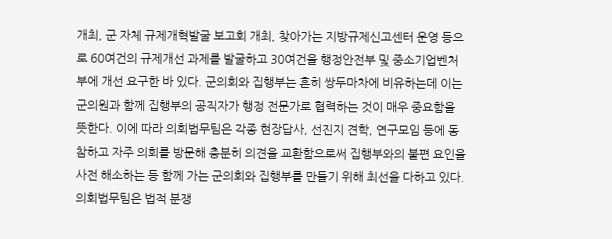개최, 군 자체 규제개혁발굴 보고회 개최, 찾아가는 지방규제신고센터 운영 등으로 60여건의 규제개선 과제를 발굴하고 30여건을 행정안전부 및 중소기업벤처부에 개선 요구한 바 있다. 군의회와 집행부는 흔히 쌍두마차에 비유하는데 이는 군의원과 함께 집행부의 공직자가 행정 전문가로 협력하는 것이 매우 중요함을 뜻한다. 이에 따라 의회법무팀은 각종 현장답사, 선진지 견학, 연구모임 등에 동참하고 자주 의회를 방문해 충분히 의견을 교환함으로써 집행부와의 불편 요인을 사전 해소하는 등 함께 가는 군의회와 집행부를 만들기 위해 최선을 다하고 있다. 의회법무팀은 법적 분쟁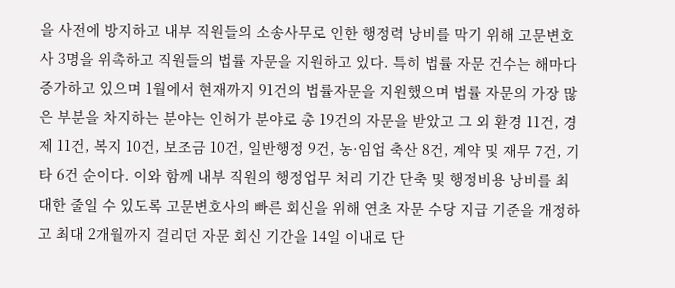을 사전에 방지하고 내부 직원들의 소송사무로 인한 행정력 낭비를 막기 위해 고문변호사 3명을 위촉하고 직원들의 법률 자문을 지원하고 있다. 특히 법률 자문 건수는 해마다 증가하고 있으며 1월에서 현재까지 91건의 법률자문을 지원했으며 법률 자문의 가장 많은 부분을 차지하는 분야는 인허가 분야로 총 19건의 자문을 받았고 그 외 환경 11건, 경제 11건, 복지 10건, 보조금 10건, 일반행정 9건, 농·임업 축산 8건, 계약 및 재무 7건, 기타 6건 순이다. 이와 함께 내부 직원의 행정업무 처리 기간 단축 및 행정비용 낭비를 최대한 줄일 수 있도록 고문변호사의 빠른 회신을 위해 연초 자문 수당 지급 기준을 개정하고 최대 2개월까지 걸리던 자문 회신 기간을 14일 이내로 단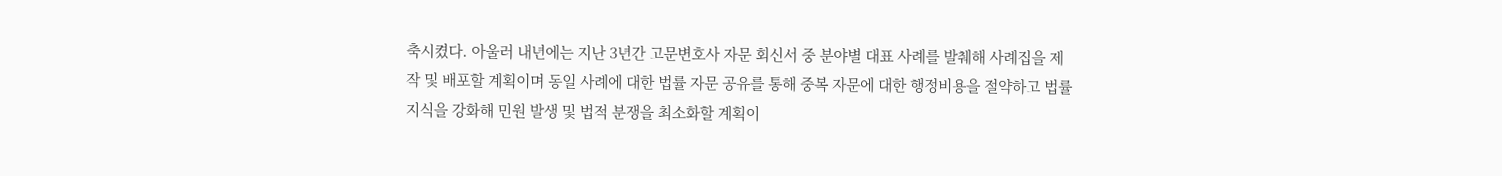축시켰다. 아울러 내년에는 지난 3년간 고문변호사 자문 회신서 중 분야별 대표 사례를 발췌해 사례집을 제작 및 배포할 계획이며 동일 사례에 대한 법률 자문 공유를 통해 중복 자문에 대한 행정비용을 절약하고 법률지식을 강화해 민원 발생 및 법적 분쟁을 최소화할 계획이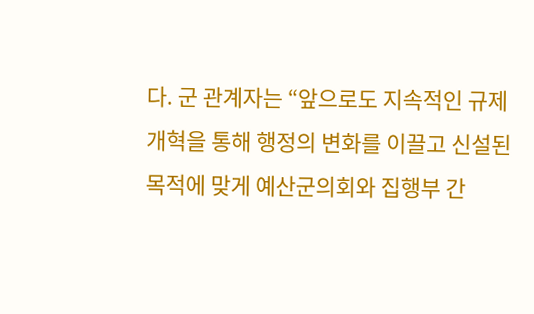다. 군 관계자는 “앞으로도 지속적인 규제개혁을 통해 행정의 변화를 이끌고 신설된 목적에 맞게 예산군의회와 집행부 간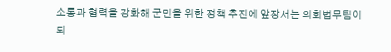소통과 협력을 강화해 군민을 위한 정책 추진에 앞장서는 의회법무팀이 되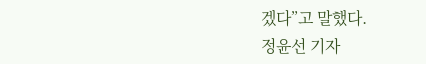겠다”고 말했다.
정윤선 기자